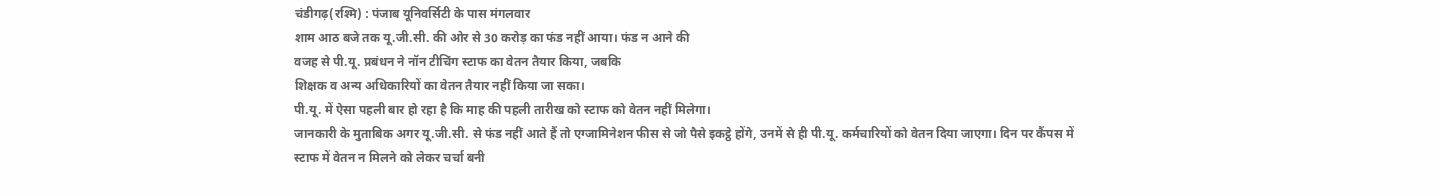चंडीगढ़(रश्मि) : पंजाब यूनिवर्सिटी के पास मंगलवार
शाम आठ बजे तक यू.जी.सी. की ओर से 30 करोड़ का फंड नहीं आया। फंड न आने की
वजह से पी.यू. प्रबंधन ने नॉन टीचिंग स्टाफ का वेतन तैयार किया, जबकि
शिक्षक व अन्य अधिकारियों का वेतन तैयार नहीं किया जा सका।
पी.यू. में ऐसा पहली बार हो रहा है कि माह की पहली तारीख को स्टाफ को वेतन नहीं मिलेगा।
जानकारी के मुताबिक अगर यू.जी.सी. से फंड नहीं आते हैं तो एग्जामिनेशन फीस से जो पैसे इकट्ठे होंगे, उनमें से ही पी.यू. कर्मचारियों को वेतन दिया जाएगा। दिन पर कैंपस में स्टाफ में वेतन न मिलने को लेकर चर्चा बनी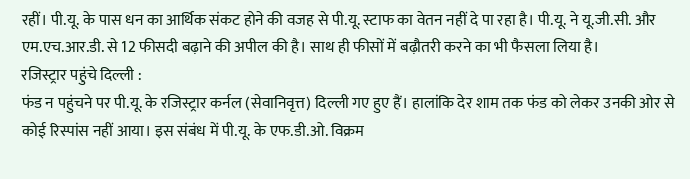रहीं। पी.यू. के पास धन का आर्थिक संकट होने की वजह से पी.यू. स्टाफ का वेतन नहीं दे पा रहा है। पी.यू. ने यू.जी.सी. और एम.एच.आर.डी. से 12 फीसदी बढ़ाने की अपील की है। साथ ही फीसों में बढ़ौतरी करने का भी फैसला लिया है।
रजिस्ट्रार पहुंचे दिल्ली :
फंड न पहुंचने पर पी.यू. के रजिस्ट्रार कर्नल (सेवानिवृत्त) दिल्ली गए हुए हैं। हालांकि देर शाम तक फंड को लेकर उनकी ओर से कोई रिस्पांस नहीं आया। इस संबंध में पी.यू. के एफ.डी.ओ. विक्रम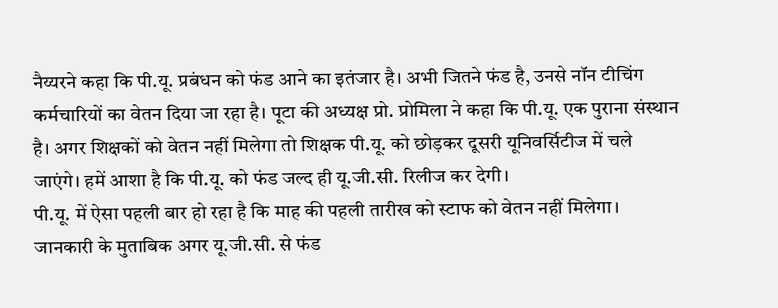नैय्यरने कहा कि पी.यू. प्रबंधन को फंड आने का इतंजार है। अभी जितने फंड है, उनसे नॉन टीचिंग कर्मचारियों का वेतन दिया जा रहा है। पूटा की अध्यक्ष प्रो. प्रोमिला ने कहा कि पी.यू. एक पुराना संस्थान है। अगर शिक्षकों को वेतन नहीं मिलेगा तो शिक्षक पी.यू. को छोड़कर दूसरी यूनिवर्सिटीज में चले जाएंगे। हमें आशा है कि पी.यू. को फंड जल्द ही यू.जी.सी. रिलीज कर देगी।
पी.यू. में ऐसा पहली बार हो रहा है कि माह की पहली तारीख को स्टाफ को वेतन नहीं मिलेगा।
जानकारी के मुताबिक अगर यू.जी.सी. से फंड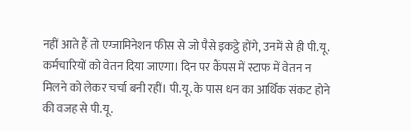नहीं आते हैं तो एग्जामिनेशन फीस से जो पैसे इकट्ठे होंगे, उनमें से ही पी.यू. कर्मचारियों को वेतन दिया जाएगा। दिन पर कैंपस में स्टाफ में वेतन न मिलने को लेकर चर्चा बनी रहीं। पी.यू. के पास धन का आर्थिक संकट होने की वजह से पी.यू.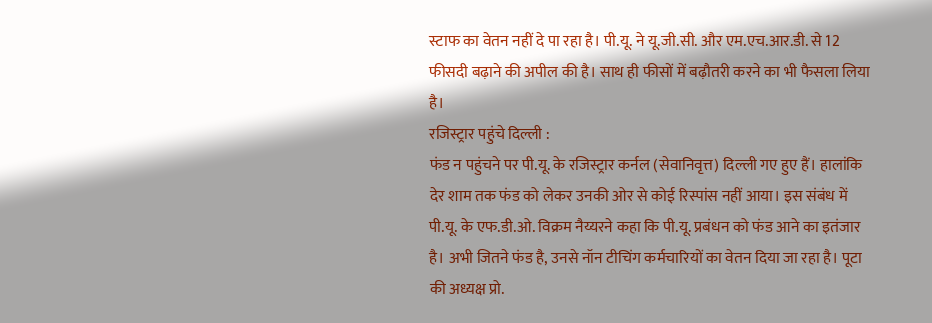स्टाफ का वेतन नहीं दे पा रहा है। पी.यू. ने यू.जी.सी. और एम.एच.आर.डी. से 12 फीसदी बढ़ाने की अपील की है। साथ ही फीसों में बढ़ौतरी करने का भी फैसला लिया है।
रजिस्ट्रार पहुंचे दिल्ली :
फंड न पहुंचने पर पी.यू. के रजिस्ट्रार कर्नल (सेवानिवृत्त) दिल्ली गए हुए हैं। हालांकि देर शाम तक फंड को लेकर उनकी ओर से कोई रिस्पांस नहीं आया। इस संबंध में पी.यू. के एफ.डी.ओ. विक्रम नैय्यरने कहा कि पी.यू. प्रबंधन को फंड आने का इतंजार है। अभी जितने फंड है, उनसे नॉन टीचिंग कर्मचारियों का वेतन दिया जा रहा है। पूटा की अध्यक्ष प्रो.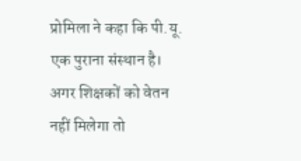प्रोमिला ने कहा कि पी.यू. एक पुराना संस्थान है। अगर शिक्षकों को वेतन नहीं मिलेगा तो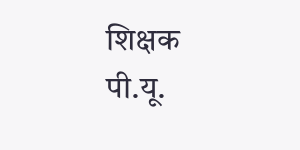शिक्षक पी.यू.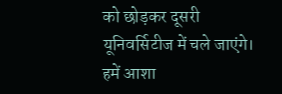को छोड़कर दूसरी यूनिवर्सिटीज में चले जाएंगे। हमें आशा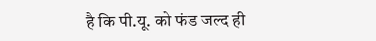है कि पी.यू. को फंड जल्द ही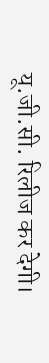यू.जी.सी. रिलीज कर देगी।